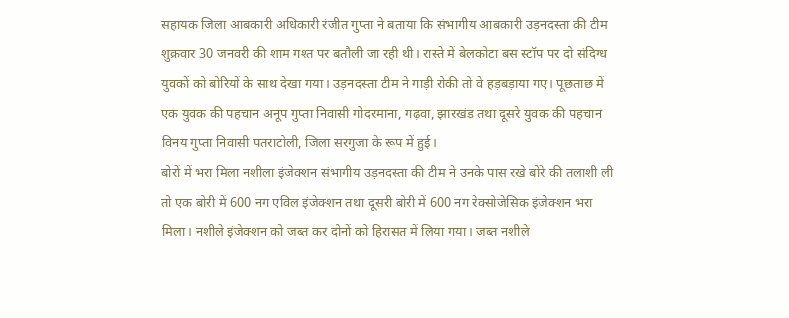सहायक जिला आबकारी अधिकारी रंजीत गुप्ता ने बताया कि संभागीय आबकारी उड़नदस्ता की टीम शुक्रवार 30 जनवरी की शाम गश्त पर बतौली जा रही थी। रास्ते में बेलकोटा बस स्टॉप पर दो संदिग्ध युवकों को बोरियों के साथ देखा गया। उड़नदस्ता टीम ने गाड़ी रोकी तो वे हड़बड़ाया गए। पूछताछ में एक युवक की पहचान अनूप गुप्ता निवासी गोदरमाना, गढ़वा, झारखंड तथा दूसरे युवक की पहचान विनय गुप्ता निवासी पतराटोली, जिला सरगुजा के रूप में हुई।
बोरों में भरा मिला नशीला इंजेक्शन संभागीय उड़नदस्ता की टीम ने उनके पास रखे बोरे की तलाशी ली तो एक बोरी में 600 नग एविल इंजेक्शन तथा दूसरी बोरी में 600 नग रेक्सोजेसिक इंजेक्शन भरा मिला। नशीले इंजेक्शन को जब्त कर दोनों को हिरासत में लिया गया। जब्त नशीले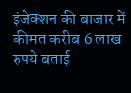इंजेक्शन की बाजार में कीमत करीब 6 लाख रुपये बताई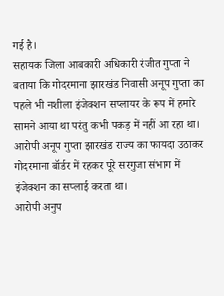गई है।
सहायक जिला आबकारी अधिकारी रंजीत गुप्ता ने बताया कि गोदरमाना झारखंड निवासी अनूप गुप्ता का पहले भी नशीला इंजेक्शन सप्लायर के रूप में हमारे सामने आया था परंतु कभी पकड़ में नहीं आ रहा था। आरोपी अनूप गुप्ता झारखंड राज्य का फायदा उठाकर गोदरमाना बॉर्डर में रहकर पूरे सरगुजा संभाग में इंजेक्शन का सप्लाई करता था।
आरोपी अनुप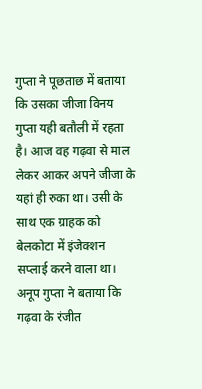गुप्ता ने पूछताछ में बताया कि उसका जीजा विनय गुप्ता यही बतौली में रहता है। आज वह गढ़वा से माल लेकर आकर अपने जीजा के यहां ही रुका था। उसी के साथ एक ग्राहक को बेलकोटा में इंजेक्शन सप्लाई करने वाला था।
अनूप गुप्ता ने बताया कि गढ़वा के रंजीत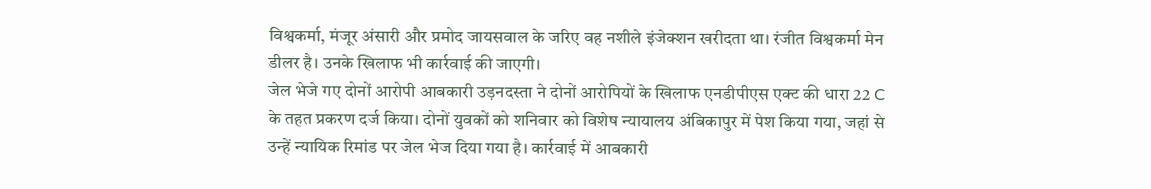विश्वकर्मा, मंजूर अंसारी और प्रमोद जायसवाल के जरिए वह नशीले इंजेक्शन खरीदता था। रंजीत विश्वकर्मा मेन डीलर है। उनके खिलाफ भी कार्रवाई की जाएगी।
जेल भेजे गए दोनों आरोपी आबकारी उड़नदस्ता ने दोनों आरोपियों के खिलाफ एनडीपीएस एक्ट की धारा 22 C के तहत प्रकरण दर्ज किया। दोनों युवकों को शनिवार को विशेष न्यायालय अंबिकापुर में पेश किया गया, जहां से उन्हें न्यायिक रिमांड पर जेल भेज दिया गया है। कार्रवाई में आबकारी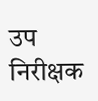उप निरीक्षक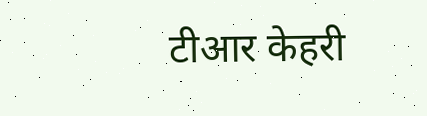टीआर केहरी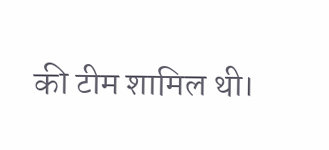की टीम शामिल थी।